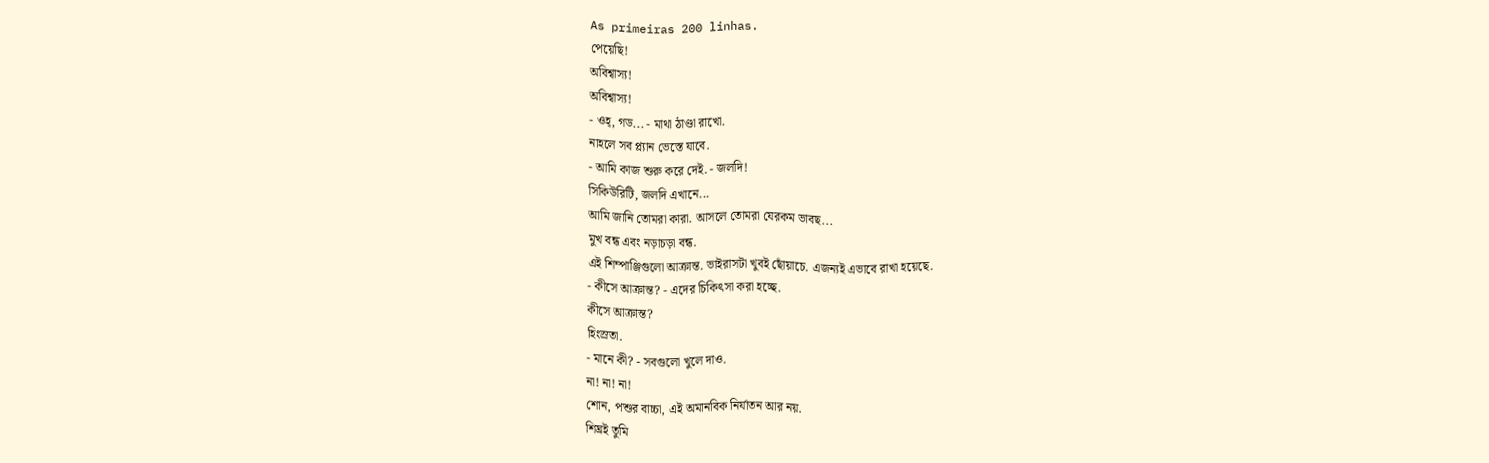As primeiras 200 linhas.
পেয়েছি!
অবিশ্বাস্য!
অবিশ্বাস্য!
- ওহ্, গড... - মাথা ঠাণ্ডা রাখো.
নাহলে সব প্ল্যান ভেস্তে যাবে.
- আমি কাজ শুরু করে দেই. - জলদি!
সিকিউরিটি, জলদি এখানে...
আমি জানি তোমরা কারা. আসলে তোমরা যেরকম ভাবছ...
মুখ বন্ধ এবং নড়াচড়া বন্ধ.
এই শিম্পাঞ্জিগুলো আক্রান্ত. ভাইরাসটা খুবই ছোঁয়াচে. এজন্যই এভাবে রাখা হয়েছে.
- কীসে আক্রান্ত? - এদের চিকিৎসা করা হচ্ছে.
কীসে আক্রান্ত?
হিংস্রতা.
- মানে কী? - সবগুলো খুলে দাও.
না! না! না!
শোন, পশুর বাচ্চা, এই অমানবিক নির্যাতন আর নয়.
শিঘ্রই তুমি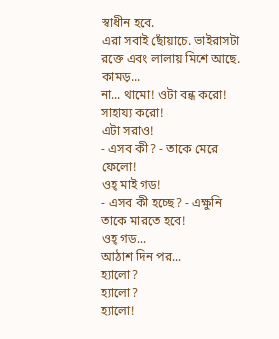স্বাধীন হবে.
এরা সবাই ছোঁয়াচে. ভাইরাসটা রক্তে এবং লালায় মিশে আছে. কামড়...
না... থামো! ওটা বন্ধ করো!
সাহায্য করো!
এটা সরাও!
- এসব কী? - তাকে মেরে ফেলো!
ওহ্ মাই গড!
- এসব কী হচ্ছে? - এক্ষুনি তাকে মারতে হবে!
ওহ্ গড...
আঠাশ দিন পর...
হ্যালো?
হ্যালো?
হ্যালো!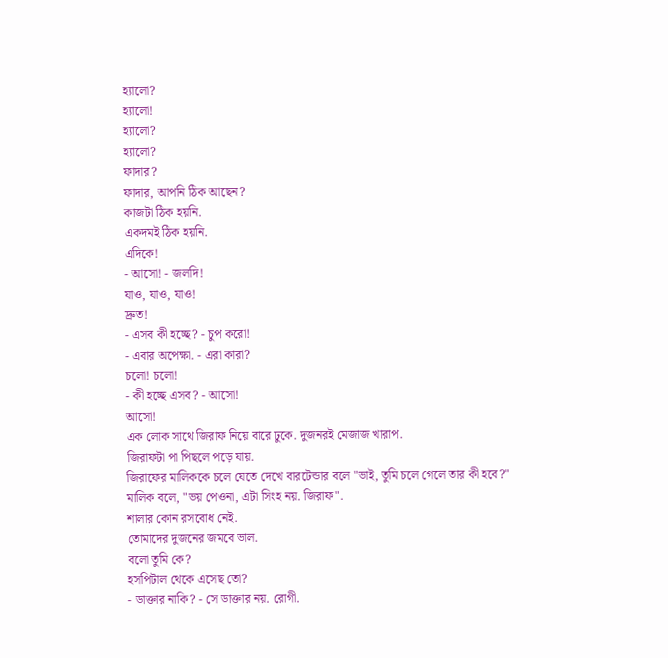হ্যালো?
হ্যালো!
হ্যালো?
হ্যালো?
ফাদার?
ফাদার, আপনি ঠিক আছেন?
কাজটা ঠিক হয়নি.
একদমই ঠিক হয়নি.
এদিকে!
- আসো! - জলদি!
যাও, যাও, যাও!
দ্রুত!
- এসব কী হচ্ছে? - চুপ করো!
- এবার অপেক্ষা. - এরা কারা?
চলো! চলো!
- কী হচ্ছে এসব? - আসো!
আসো!
এক লোক সাথে জিরাফ নিয়ে বারে ঢুকে. দুজনরই মেজাজ খারাপ.
জিরাফটা পা পিছলে পড়ে যায়.
জিরাফের মালিককে চলে যেতে দেখে বারটেন্ডার বলে "ভাই, তুমি চলে গেলে তার কী হবে?"
মালিক বলে, "ভয় পেওনা, এটা সিংহ নয়. জিরাফ".
শালার কোন রসবোধ নেই.
তোমাদের দুজনের জমবে ভাল.
বলো তুমি কে?
হসপিটাল থেকে এসেছ তো?
- ডাক্তার নাকি? - সে ডাক্তার নয়. রোগী.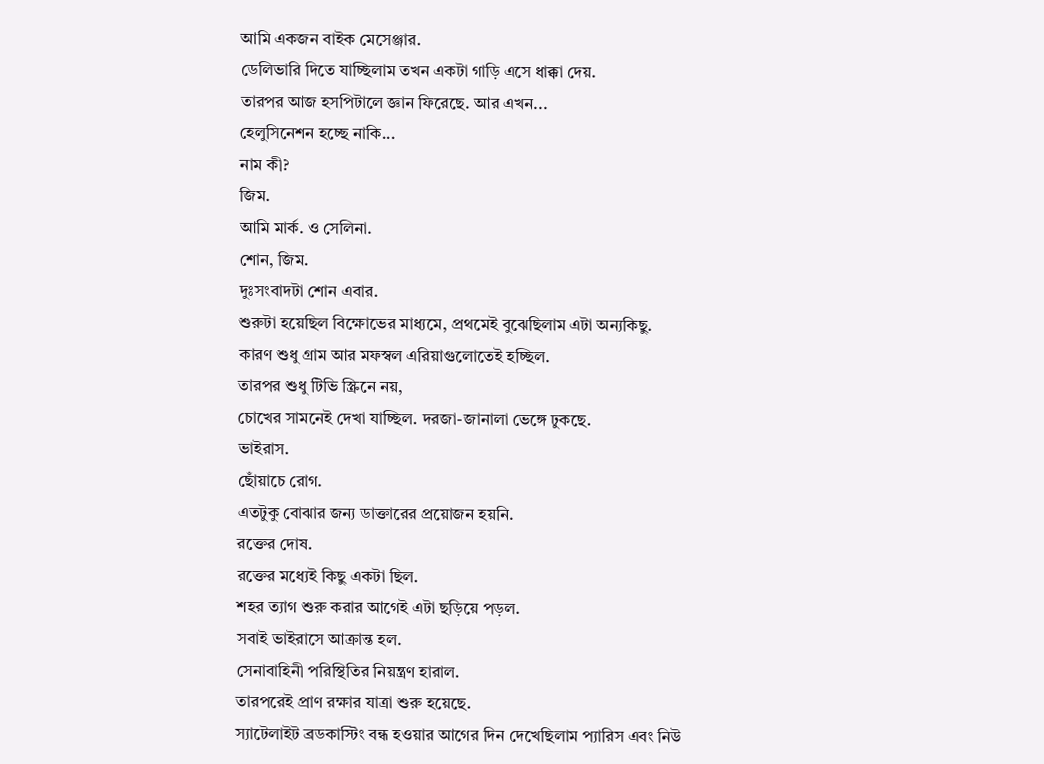আমি একজন বাইক মেসেঞ্জার.
ডেলিভারি দিতে যাচ্ছিলাম তখন একটা গাড়ি এসে ধাক্কা দেয়.
তারপর আজ হসপিটালে জ্ঞান ফিরেছে. আর এখন...
হেলুসিনেশন হচ্ছে নাকি...
নাম কী?
জিম.
আমি মার্ক. ও সেলিনা.
শোন, জিম.
দুঃসংবাদটা শোন এবার.
শুরুটা হয়েছিল বিক্ষোভের মাধ্যমে, প্রথমেই বুঝেছিলাম এটা অন্যকিছু.
কারণ শুধু গ্রাম আর মফস্বল এরিয়াগুলোতেই হচ্ছিল.
তারপর শুধু টিভি স্ক্রিনে নয়,
চোখের সামনেই দেখা যাচ্ছিল. দরজা-জানালা ভেঙ্গে ঢুকছে.
ভাইরাস.
ছোঁয়াচে রোগ.
এতটুকু বোঝার জন্য ডাক্তারের প্রয়োজন হয়নি.
রক্তের দোষ.
রক্তের মধ্যেই কিছু একটা ছিল.
শহর ত্যাগ শুরু করার আগেই এটা ছড়িয়ে পড়ল.
সবাই ভাইরাসে আক্রান্ত হল.
সেনাবাহিনী পরিস্থিতির নিয়ন্ত্রণ হারাল.
তারপরেই প্রাণ রক্ষার যাত্রা শুরু হয়েছে.
স্যাটেলাইট ব্রডকাস্টিং বন্ধ হওয়ার আগের দিন দেখেছিলাম প্যারিস এবং নিউ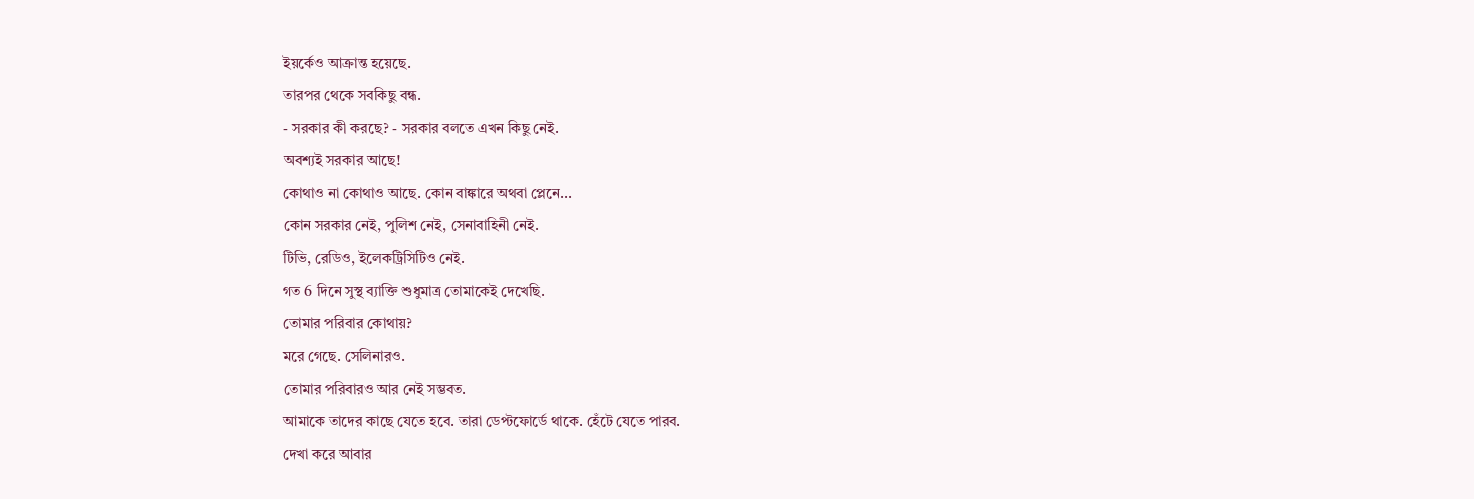ইয়র্কেও আক্রান্ত হয়েছে.
তারপর থেকে সবকিছু বন্ধ.
- সরকার কী করছে? - সরকার বলতে এখন কিছু নেই.
অবশ্যই সরকার আছে!
কোথাও না কোথাও আছে. কোন বাঙ্কারে অথবা প্লেনে...
কোন সরকার নেই, পুলিশ নেই, সেনাবাহিনী নেই.
টিভি, রেডিও, ইলেকট্রিসিটিও নেই.
গত 6 দিনে সুস্থ ব্যাক্তি শুধুমাত্র তোমাকেই দেখেছি.
তোমার পরিবার কোথায়?
মরে গেছে. সেলিনারও.
তোমার পরিবারও আর নেই সম্ভবত.
আমাকে তাদের কাছে যেতে হবে. তারা ডেপ্টফোর্ডে থাকে. হেঁটে যেতে পারব.
দেখা করে আবার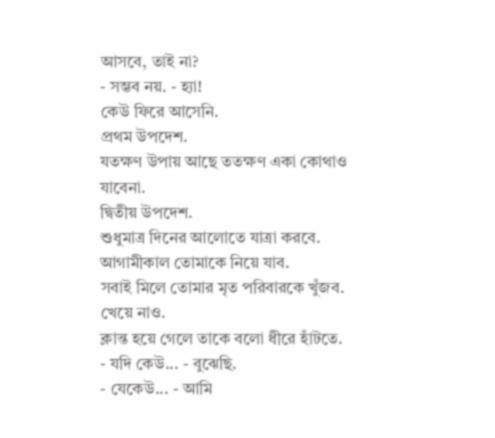আসবে, তাই না?
- সম্ভব নয়. - হ্যা!
কেউ ফিরে আসেনি.
প্রথম উপদেশ.
যতক্ষণ উপায় আছে ততক্ষণ একা কোথাও যাবেনা.
দ্বিতীয় উপদেশ.
শুধুমাত্র দিনের আলোতে যাত্রা করবে.
আগামীকাল তোমাকে নিয়ে যাব.
সবাই মিলে তোমার মৃত পরিবারকে খুঁজব.
খেয়ে নাও.
ক্লান্ত হয়ে গেলে তাকে বলো ধীরে হাঁটতে.
- যদি কেউ... - বুঝেছি.
- যেকেউ... - আমি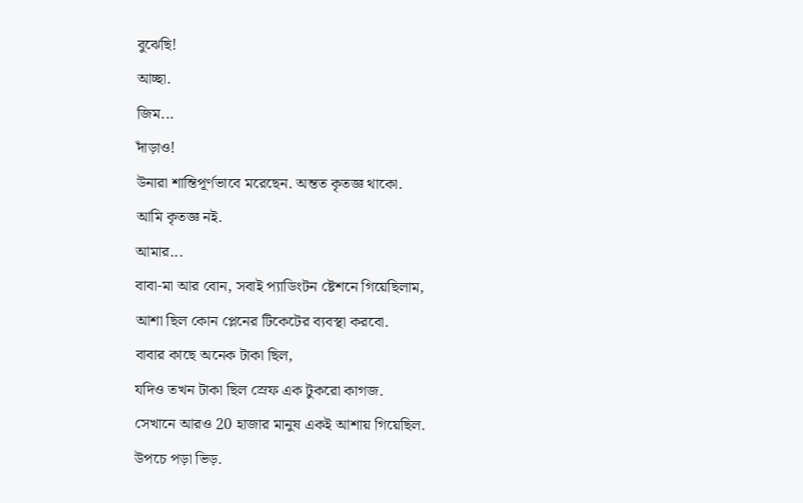বুঝেছি!
আচ্ছা.
জিম...
দাঁড়াও!
উনারা শান্তিপূর্ণভাবে মরেছেন. অন্তত কৃতজ্ঞ থাকো.
আমি কৃতজ্ঞ নই.
আমার...
বাবা-মা আর বোন, সবাই প্যাডিংটন ষ্টেশনে গিয়েছিলাম,
আশা ছিল কোন প্লেনের টিকেটের ব্যবস্থা করবো.
বাবার কাছে অনেক টাকা ছিল,
যদিও তখন টাকা ছিল স্রেফ এক টুকরো কাগজ.
সেখানে আরও 20 হাজার মানুষ একই আশায় গিয়েছিল.
উপচে পড়া ভিড়.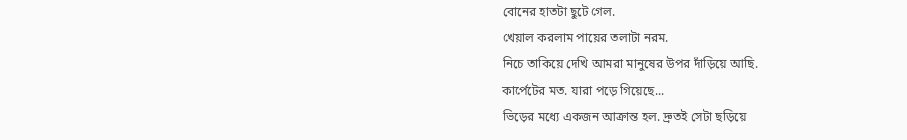বোনের হাতটা ছুটে গেল.
খেয়াল করলাম পায়ের তলাটা নরম.
নিচে তাকিয়ে দেখি আমরা মানুষের উপর দাঁড়িয়ে আছি.
কার্পেটের মত. যারা পড়ে গিয়েছে...
ভিড়ের মধ্যে একজন আক্রান্ত হল. দ্রুতই সেটা ছড়িয়ে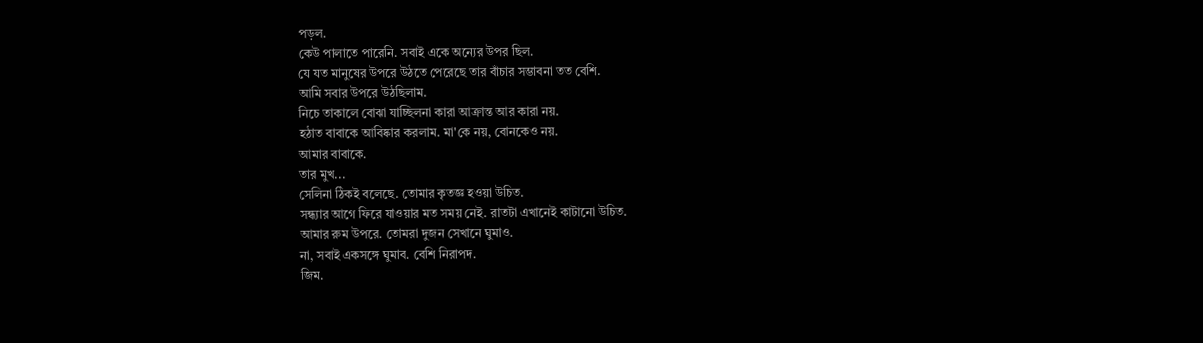পড়ল.
কেউ পালাতে পারেনি. সবাই একে অন্যের উপর ছিল.
যে যত মানুষের উপরে উঠতে পেরেছে তার বাঁচার সম্ভাবনা তত বেশি.
আমি সবার উপরে উঠছিলাম.
নিচে তাকালে বোঝা যাচ্ছিলনা কারা আক্রান্ত আর কারা নয়.
হঠাত বাবাকে আবিষ্কার করলাম. মা'কে নয়, বোনকেও নয়.
আমার বাবাকে.
তার মুখ...
সেলিনা ঠিকই বলেছে. তোমার কৃতজ্ঞ হওয়া উচিত.
সন্ধ্যার আগে ফিরে যাওয়ার মত সময় নেই. রাতটা এখানেই কাটানো উচিত.
আমার রুম উপরে. তোমরা দুজন সেখানে ঘুমাও.
না, সবাই একসঙ্গে ঘুমাব. বেশি নিরাপদ.
জিম.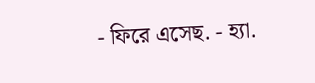- ফিরে এসেছ. - হ্যা.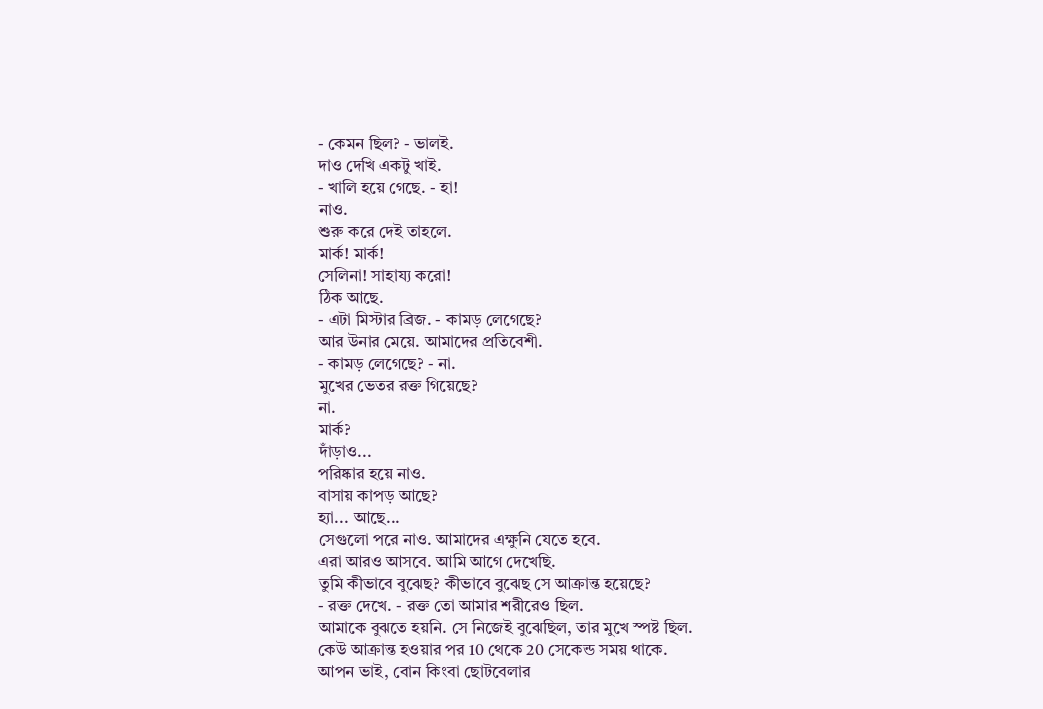- কেমন ছিল? - ভালই.
দাও দেখি একটু খাই.
- খালি হয়ে গেছে. - হা!
নাও.
শুরু করে দেই তাহলে.
মার্ক! মার্ক!
সেলিনা! সাহায্য করো!
ঠিক আছে.
- এটা মিস্টার ব্রিজ. - কামড় লেগেছে?
আর উনার মেয়ে. আমাদের প্রতিবেশী.
- কামড় লেগেছে? - না.
মুখের ভেতর রক্ত গিয়েছে?
না.
মার্ক?
দাঁড়াও...
পরিষ্কার হয়ে নাও.
বাসায় কাপড় আছে?
হ্যা... আছে...
সেগুলো পরে নাও. আমাদের এক্ষুনি যেতে হবে.
এরা আরও আসবে. আমি আগে দেখেছি.
তুমি কীভাবে বুঝেছ? কীভাবে বুঝেছ সে আক্রান্ত হয়েছে?
- রক্ত দেখে. - রক্ত তো আমার শরীরেও ছিল.
আমাকে বুঝতে হয়নি. সে নিজেই বুঝেছিল, তার মুখে স্পষ্ট ছিল.
কেউ আক্রান্ত হওয়ার পর 10 থেকে 20 সেকেন্ড সময় থাকে.
আপন ভাই, বোন কিংবা ছোটবেলার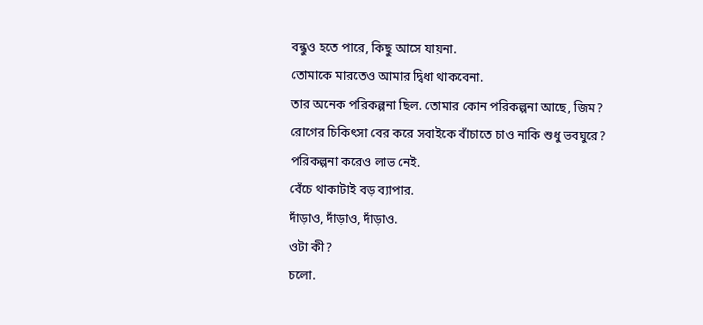বন্ধুও হতে পারে, কিছু আসে যায়না.
তোমাকে মারতেও আমার দ্বিধা থাকবেনা.
তার অনেক পরিকল্পনা ছিল. তোমার কোন পরিকল্পনা আছে, জিম?
রোগের চিকিৎসা বের করে সবাইকে বাঁচাতে চাও নাকি শুধু ভবঘুরে?
পরিকল্পনা করেও লাভ নেই.
বেঁচে থাকাটাই বড় ব্যাপার.
দাঁড়াও, দাঁড়াও, দাঁড়াও.
ওটা কী?
চলো.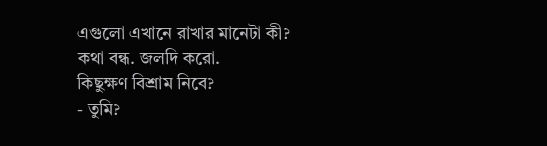এগুলো এখানে রাখার মানেটা কী?
কথা বন্ধ. জলদি করো.
কিছুক্ষণ বিশ্রাম নিবে?
- তুমি?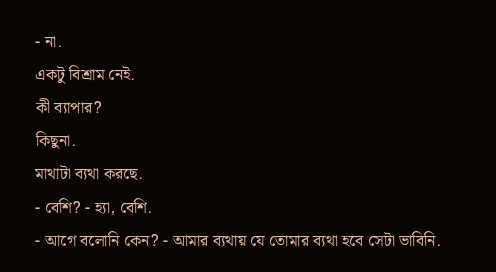- না.
একটু বিশ্রাম নেই.
কী ব্যাপার?
কিছুনা.
মাথাটা ব্যথা করছে.
- বেশি? - হ্যা, বেশি.
- আগে বলোনি কেন? - আমার ব্যথায় যে তোমার ব্যথা হবে সেটা ভাবিনি.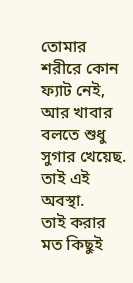তোমার শরীরে কোন ফ্যাট নেই, আর খাবার বলতে শুধু সুগার খেয়েছ.
তাই এই অবস্থা.
তাই করার মত কিছুই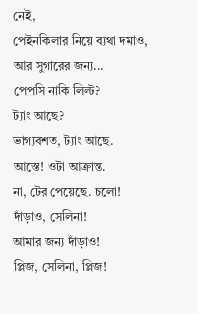নেই,
পেইনকিলার নিয়ে ব্যথা দমাও, আর সুগারের জন্য...
পেপসি নাকি লিল্ট?
ট্যাং আছে?
ভাগ্যবশত, ট্যাং আছে.
আস্তে! ওটা আক্রান্ত.
না, টের পেয়েছে. চলো!
দাঁড়াও, সেলিনা!
আমার জন্য দাঁড়াও!
প্লিজ, সেলিনা, প্লিজ!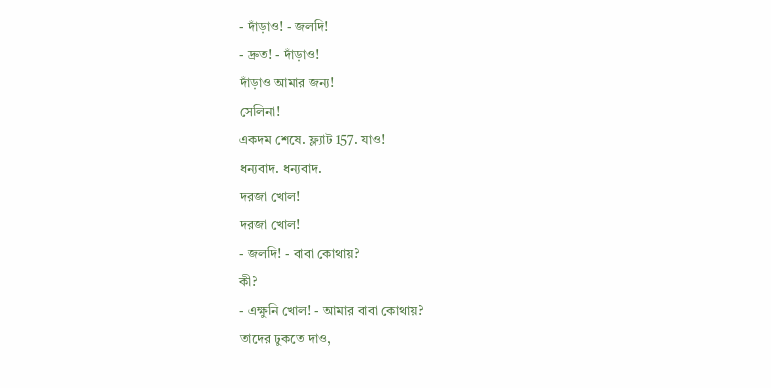- দাঁড়াও! - জলদি!
- দ্রুত! - দাঁড়াও!
দাঁড়াও আমার জন্য!
সেলিনা!
একদম শেষে. ফ্ল্যাট 157. যাও!
ধন্যবাদ. ধন্যবাদ.
দরজা খোল!
দরজা খোল!
- জলদি! - বাবা কোথায়?
কী?
- এক্ষুনি খোল! - আমার বাবা কোথায়?
তাদের ঢুকতে দাও,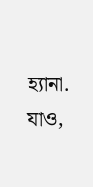হ্যানা.
যাও,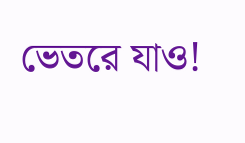ভেতরে যাও!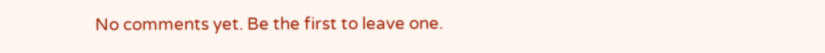No comments yet. Be the first to leave one.